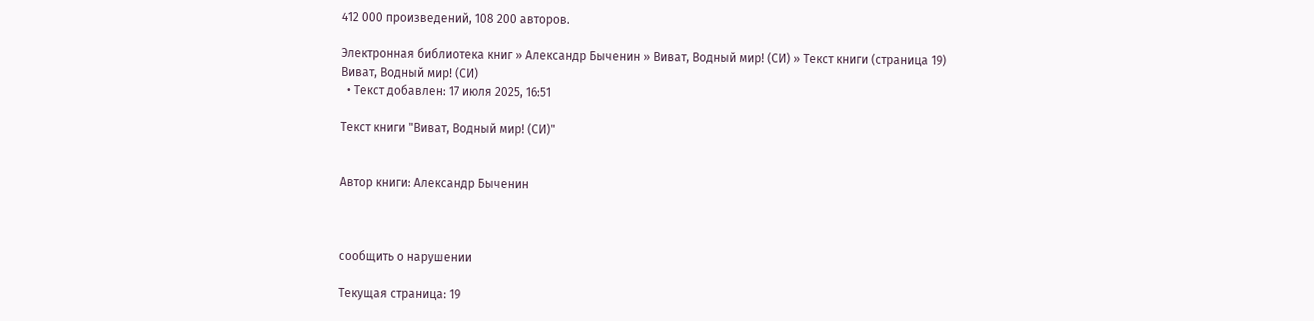412 000 произведений, 108 200 авторов.

Электронная библиотека книг » Александр Быченин » Виват, Водный мир! (СИ) » Текст книги (страница 19)
Виват, Водный мир! (СИ)
  • Текст добавлен: 17 июля 2025, 16:51

Текст книги "Виват, Водный мир! (СИ)"


Автор книги: Александр Быченин



сообщить о нарушении

Текущая страница: 19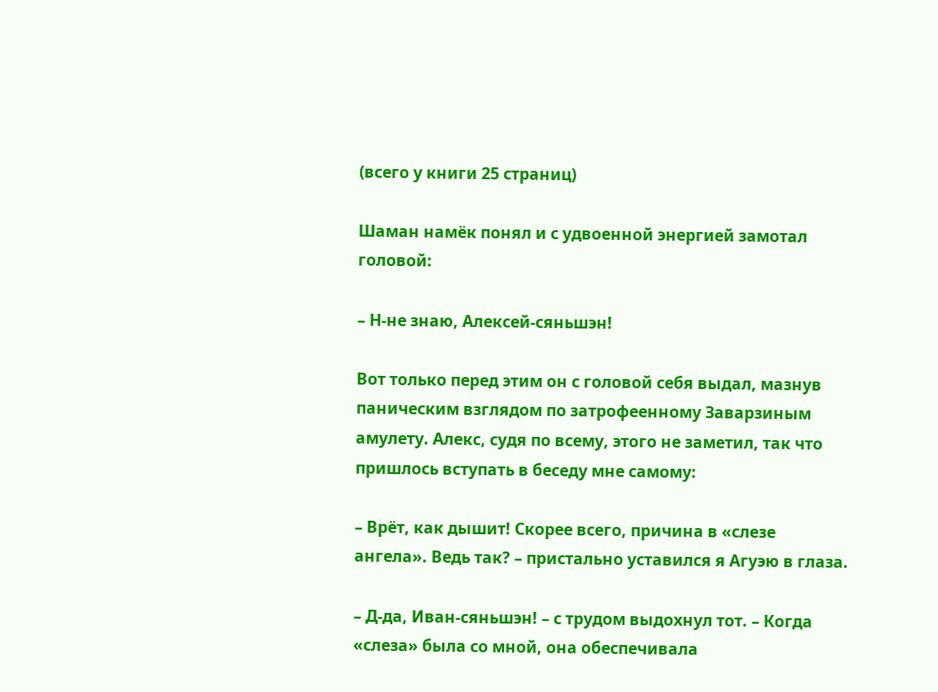(всего у книги 25 страниц)

Шаман намёк понял и с удвоенной энергией замотал головой:

– Н-не знаю, Алексей-сяньшэн!

Вот только перед этим он с головой себя выдал, мазнув паническим взглядом по затрофеенному Заварзиным амулету. Алекс, судя по всему, этого не заметил, так что пришлось вступать в беседу мне самому:

– Врёт, как дышит! Скорее всего, причина в «слезе ангела». Ведь так? – пристально уставился я Агуэю в глаза.

– Д-да, Иван-сяньшэн! – с трудом выдохнул тот. – Когда «слеза» была со мной, она обеспечивала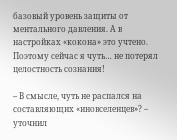базовый уровень защиты от ментального давления. А в настройках «кокона» это учтено. Поэтому сейчас я чуть… не потерял целостность сознания!

– В смысле, чуть не распался на составляющих «иновселенцев»? – уточнил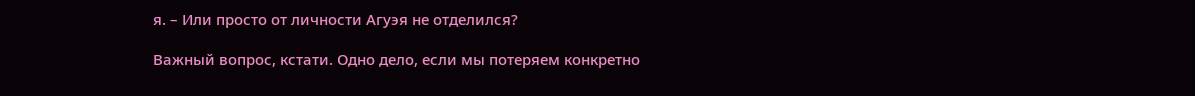я. – Или просто от личности Агуэя не отделился?

Важный вопрос, кстати. Одно дело, если мы потеряем конкретно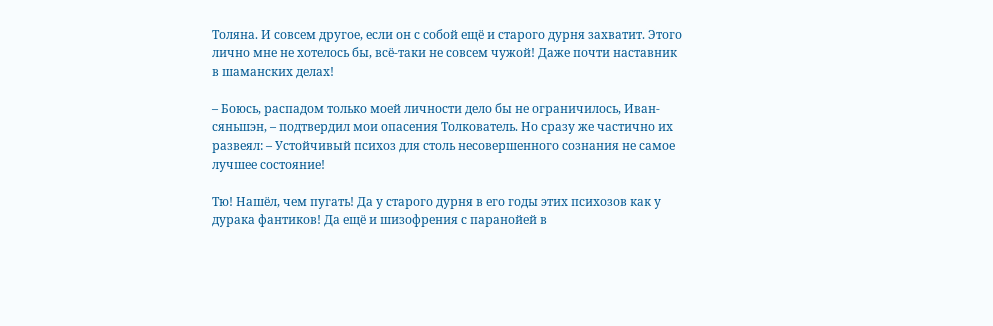Толяна. И совсем другое, если он с собой ещё и старого дурня захватит. Этого лично мне не хотелось бы, всё-таки не совсем чужой! Даже почти наставник в шаманских делах!

– Боюсь, распадом только моей личности дело бы не ограничилось, Иван-сяньшэн, – подтвердил мои опасения Толкователь. Но сразу же частично их развеял: – Устойчивый психоз для столь несовершенного сознания не самое лучшее состояние!

Тю! Нашёл, чем пугать! Да у старого дурня в его годы этих психозов как у дурака фантиков! Да ещё и шизофрения с паранойей в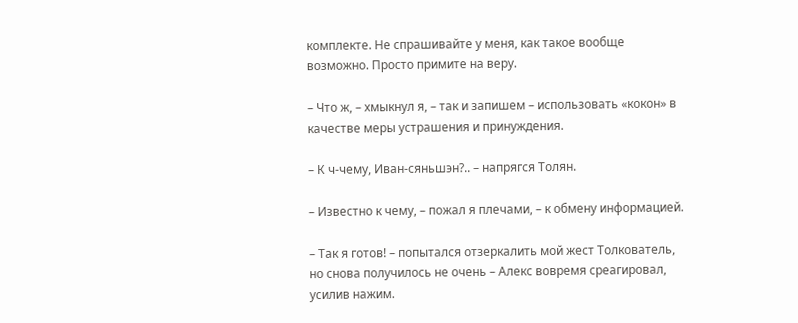комплекте. Не спрашивайте у меня, как такое вообще возможно. Просто примите на веру.

– Что ж, – хмыкнул я, – так и запишем – использовать «кокон» в качестве меры устрашения и принуждения.

– К ч-чему, Иван-сяньшэн?.. – напрягся Толян.

– Известно к чему, – пожал я плечами, – к обмену информацией.

– Так я готов! – попытался отзеркалить мой жест Толкователь, но снова получилось не очень – Алекс вовремя среагировал, усилив нажим.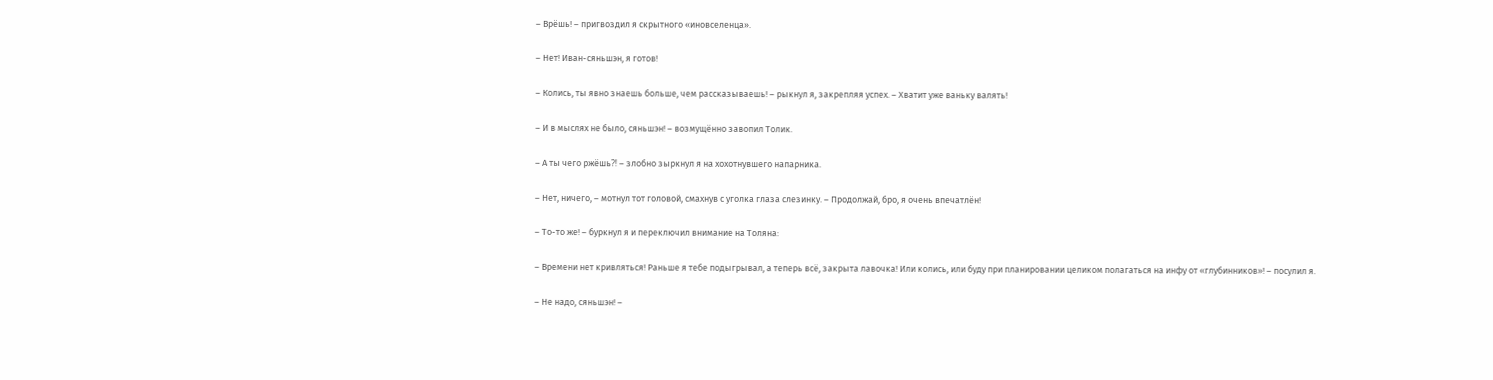– Врёшь! – пригвоздил я скрытного «иновселенца».

– Нет! Иван-сяньшэн, я готов!

– Колись, ты явно знаешь больше, чем рассказываешь! – рыкнул я, закрепляя успех. – Хватит уже ваньку валять!

– И в мыслях не было, сяньшэн! – возмущённо завопил Толик.

– А ты чего ржёшь⁈ – злобно зыркнул я на хохотнувшего напарника.

– Нет, ничего, – мотнул тот головой, смахнув с уголка глаза слезинку. – Продолжай, бро, я очень впечатлён!

– То-то же! – буркнул я и переключил внимание на Толяна:

– Времени нет кривляться! Раньше я тебе подыгрывал, а теперь всё, закрыта лавочка! Или колись, или буду при планировании целиком полагаться на инфу от «глубинников»! – посулил я.

– Не надо, сяньшэн! –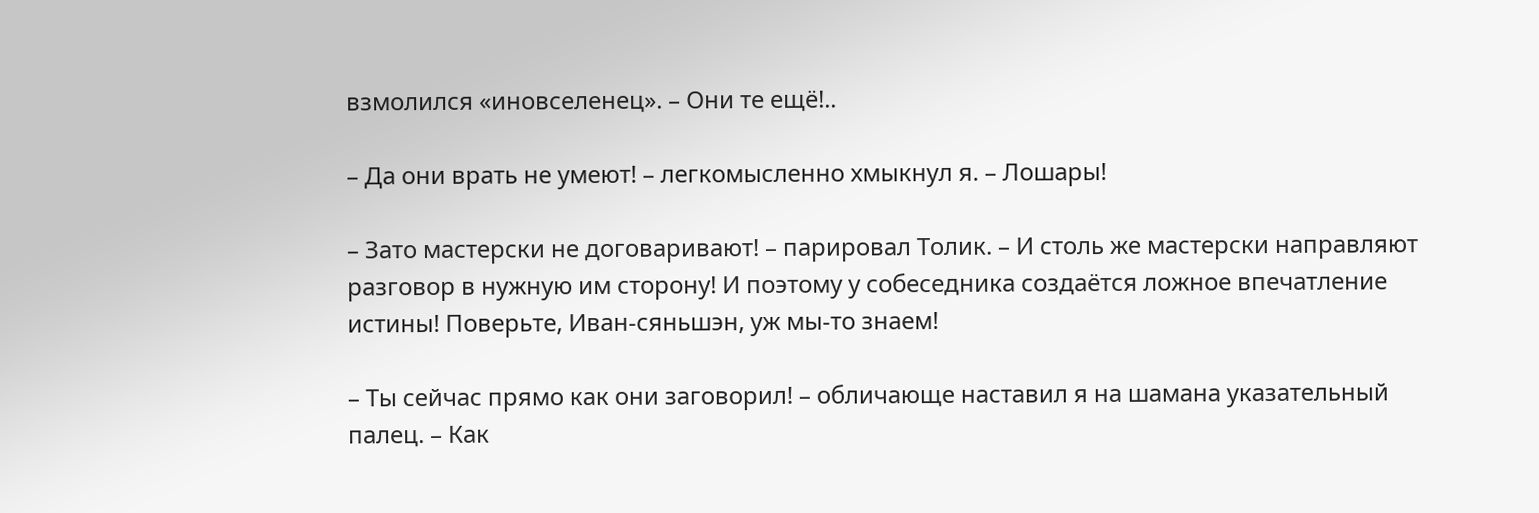взмолился «иновселенец». – Они те ещё!..

– Да они врать не умеют! – легкомысленно хмыкнул я. – Лошары!

– Зато мастерски не договаривают! – парировал Толик. – И столь же мастерски направляют разговор в нужную им сторону! И поэтому у собеседника создаётся ложное впечатление истины! Поверьте, Иван-сяньшэн, уж мы-то знаем!

– Ты сейчас прямо как они заговорил! – обличающе наставил я на шамана указательный палец. – Как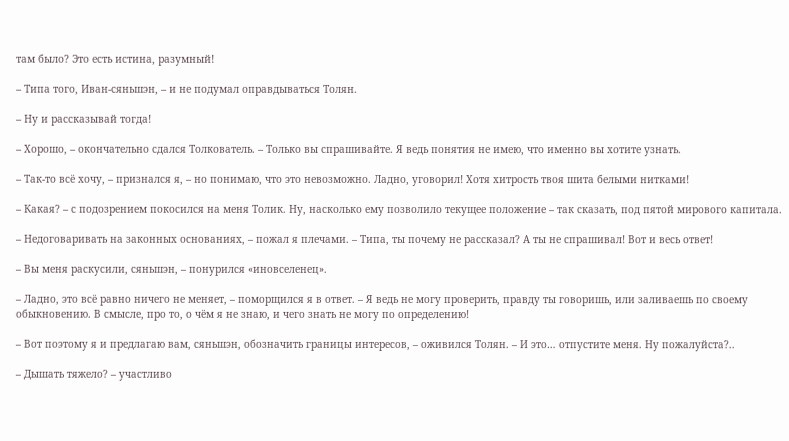там было? Это есть истина, разумный!

– Типа того, Иван-сяньшэн, – и не подумал оправдываться Толян.

– Ну и рассказывай тогда!

– Хорошо, – окончательно сдался Толкователь. – Только вы спрашивайте. Я ведь понятия не имею, что именно вы хотите узнать.

– Так-то всё хочу, – признался я, – но понимаю, что это невозможно. Ладно, уговорил! Хотя хитрость твоя шита белыми нитками!

– Какая? – с подозрением покосился на меня Толик. Ну, насколько ему позволило текущее положение – так сказать, под пятой мирового капитала.

– Недоговаривать на законных основаниях, – пожал я плечами. – Типа, ты почему не рассказал? А ты не спрашивал! Вот и весь ответ!

– Вы меня раскусили, сяньшэн, – понурился «иновселенец».

– Ладно, это всё равно ничего не меняет, – поморщился я в ответ. – Я ведь не могу проверить, правду ты говоришь, или заливаешь по своему обыкновению. В смысле, про то, о чём я не знаю, и чего знать не могу по определению!

– Вот поэтому я и предлагаю вам, сяньшэн, обозначить границы интересов, – оживился Толян. – И это… отпустите меня. Ну пожалуйста?..

– Дышать тяжело? – участливо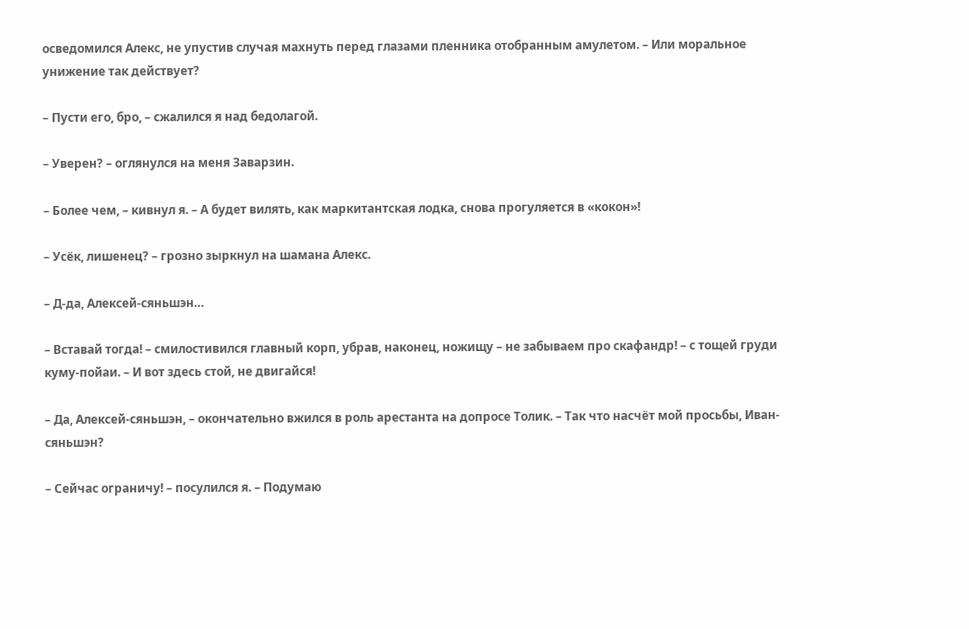осведомился Алекс, не упустив случая махнуть перед глазами пленника отобранным амулетом. – Или моральное унижение так действует?

– Пусти его, бро, – сжалился я над бедолагой.

– Уверен? – оглянулся на меня Заварзин.

– Более чем, – кивнул я. – А будет вилять, как маркитантская лодка, снова прогуляется в «кокон»!

– Усёк, лишенец? – грозно зыркнул на шамана Алекс.

– Д-да, Алексей-сяньшэн…

– Вставай тогда! – смилостивился главный корп, убрав, наконец, ножищу – не забываем про скафандр! – с тощей груди куму-пойаи. – И вот здесь стой, не двигайся!

– Да, Алексей-сяньшэн, – окончательно вжился в роль арестанта на допросе Толик. – Так что насчёт мой просьбы, Иван-сяньшэн?

– Сейчас ограничу! – посулился я. – Подумаю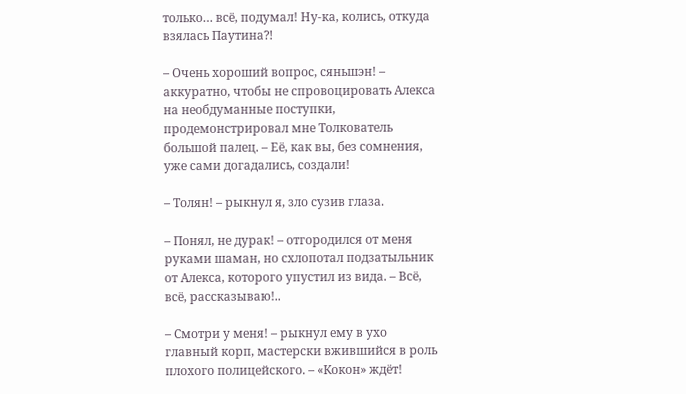только… всё, подумал! Ну-ка, колись, откуда взялась Паутина⁈

– Очень хороший вопрос, сяньшэн! – аккуратно, чтобы не спровоцировать Алекса на необдуманные поступки, продемонстрировал мне Толкователь большой палец. – Её, как вы, без сомнения, уже сами догадались, создали!

– Толян! – рыкнул я, зло сузив глаза.

– Понял, не дурак! – отгородился от меня руками шаман, но схлопотал подзатыльник от Алекса, которого упустил из вида. – Всё, всё, рассказываю!..

– Смотри у меня! – рыкнул ему в ухо главный корп, мастерски вжившийся в роль плохого полицейского. – «Кокон» ждёт!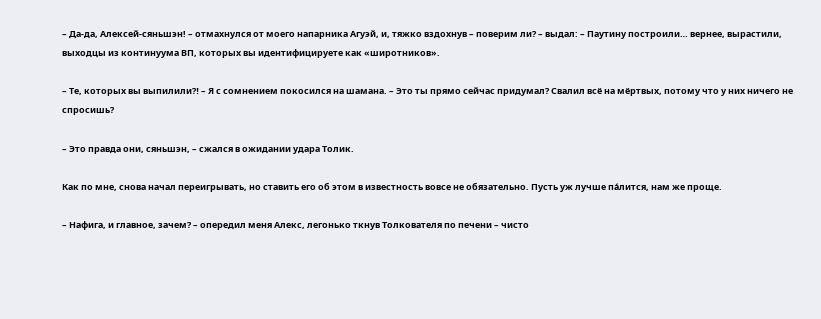– Да-да, Алексей-сяньшэн! – отмахнулся от моего напарника Агуэй, и, тяжко вздохнув – поверим ли? – выдал: – Паутину построили… вернее, вырастили, выходцы из континуума ВП, которых вы идентифицируете как «широтников».

– Те, которых вы выпилили⁈ – Я с сомнением покосился на шамана. – Это ты прямо сейчас придумал? Свалил всё на мёртвых, потому что у них ничего не спросишь?

– Это правда они, сяньшэн, – сжался в ожидании удара Толик.

Как по мне, снова начал переигрывать, но ставить его об этом в известность вовсе не обязательно. Пусть уж лучше па́лится, нам же проще.

– Нафига, и главное, зачем? – опередил меня Алекс, легонько ткнув Толкователя по печени – чисто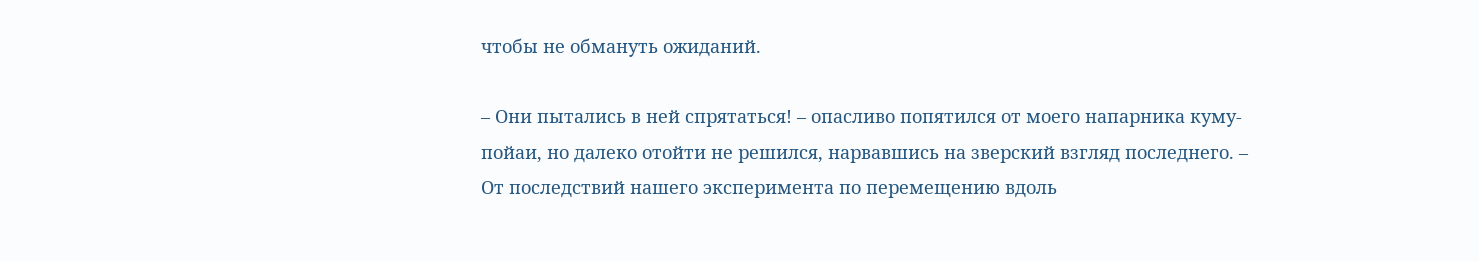чтобы не обмануть ожиданий.

– Они пытались в ней спрятаться! – опасливо попятился от моего напарника куму-пойаи, но далеко отойти не решился, нарвавшись на зверский взгляд последнего. – От последствий нашего эксперимента по перемещению вдоль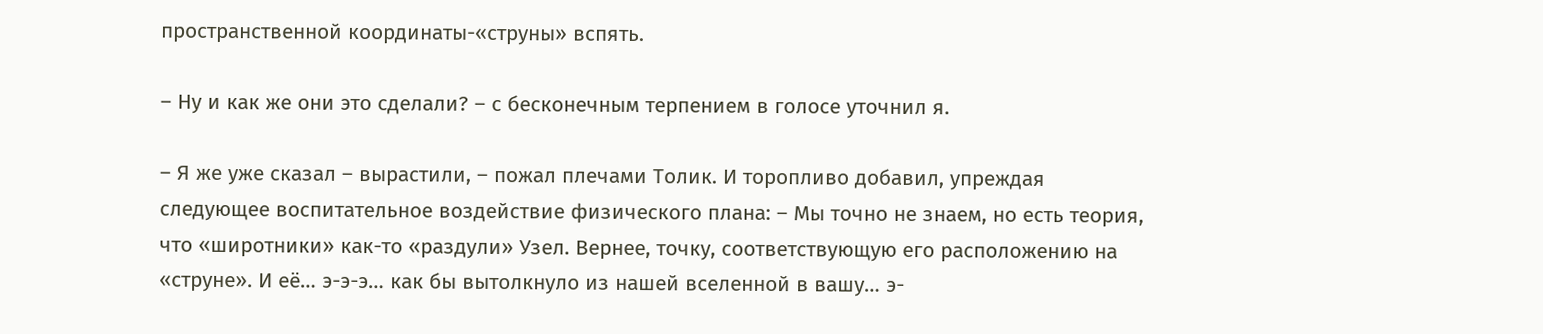пространственной координаты-«струны» вспять.

– Ну и как же они это сделали? – с бесконечным терпением в голосе уточнил я.

– Я же уже сказал – вырастили, – пожал плечами Толик. И торопливо добавил, упреждая следующее воспитательное воздействие физического плана: – Мы точно не знаем, но есть теория, что «широтники» как-то «раздули» Узел. Вернее, точку, соответствующую его расположению на «струне». И её… э-э-э… как бы вытолкнуло из нашей вселенной в вашу… э-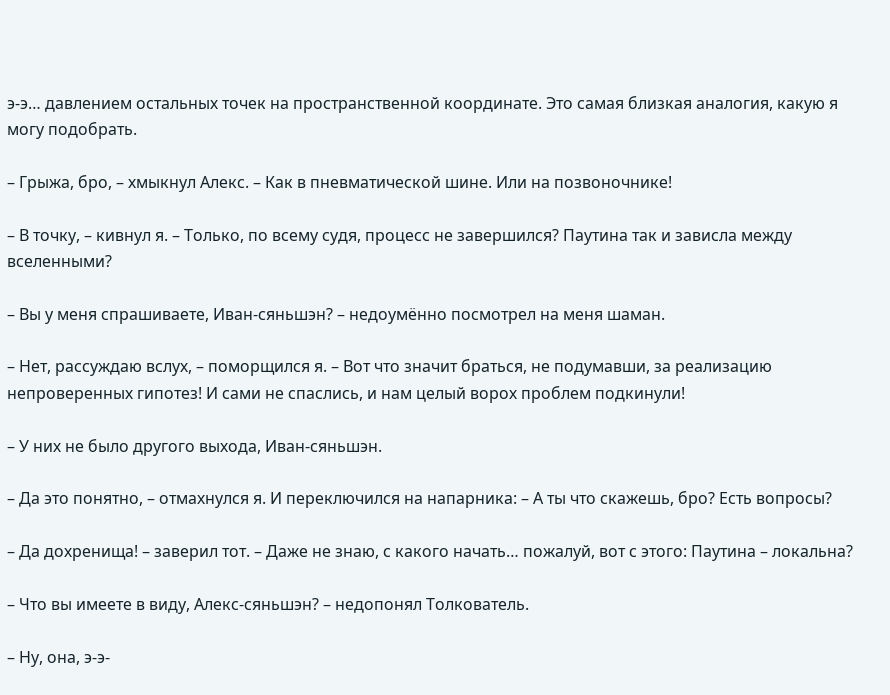э-э… давлением остальных точек на пространственной координате. Это самая близкая аналогия, какую я могу подобрать.

– Грыжа, бро, – хмыкнул Алекс. – Как в пневматической шине. Или на позвоночнике!

– В точку, – кивнул я. – Только, по всему судя, процесс не завершился? Паутина так и зависла между вселенными?

– Вы у меня спрашиваете, Иван-сяньшэн? – недоумённо посмотрел на меня шаман.

– Нет, рассуждаю вслух, – поморщился я. – Вот что значит браться, не подумавши, за реализацию непроверенных гипотез! И сами не спаслись, и нам целый ворох проблем подкинули!

– У них не было другого выхода, Иван-сяньшэн.

– Да это понятно, – отмахнулся я. И переключился на напарника: – А ты что скажешь, бро? Есть вопросы?

– Да дохренища! – заверил тот. – Даже не знаю, с какого начать… пожалуй, вот с этого: Паутина – локальна?

– Что вы имеете в виду, Алекс-сяньшэн? – недопонял Толкователь.

– Ну, она, э-э-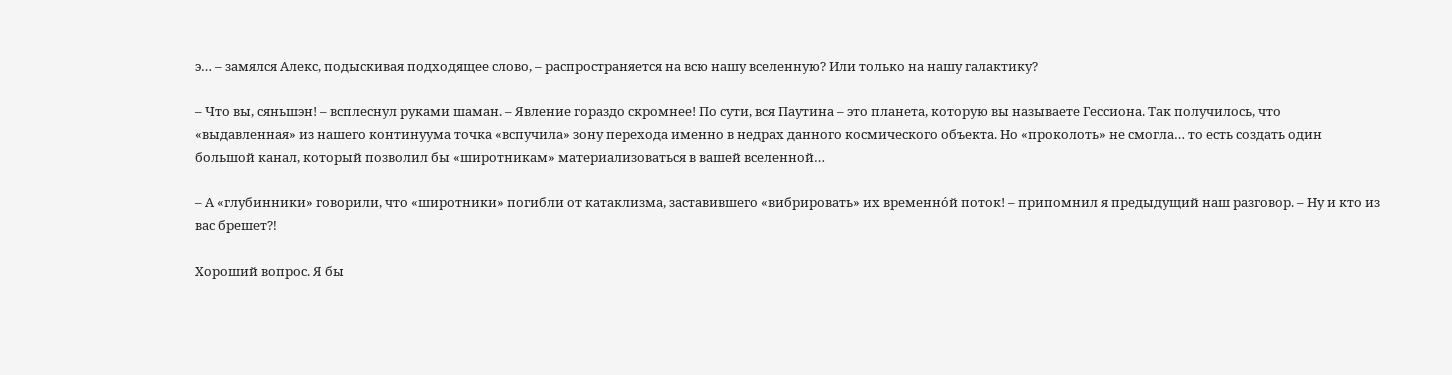э… – замялся Алекс, подыскивая подходящее слово, – распространяется на всю нашу вселенную? Или только на нашу галактику?

– Что вы, сяньшэн! – всплеснул руками шаман. – Явление гораздо скромнее! По сути, вся Паутина – это планета, которую вы называете Гессиона. Так получилось, что «выдавленная» из нашего континуума точка «вспучила» зону перехода именно в недрах данного космического объекта. Но «проколоть» не смогла… то есть создать один большой канал, который позволил бы «широтникам» материализоваться в вашей вселенной…

– А «глубинники» говорили, что «широтники» погибли от катаклизма, заставившего «вибрировать» их временно́й поток! – припомнил я предыдущий наш разговор. – Ну и кто из вас брешет⁈

Хороший вопрос. Я бы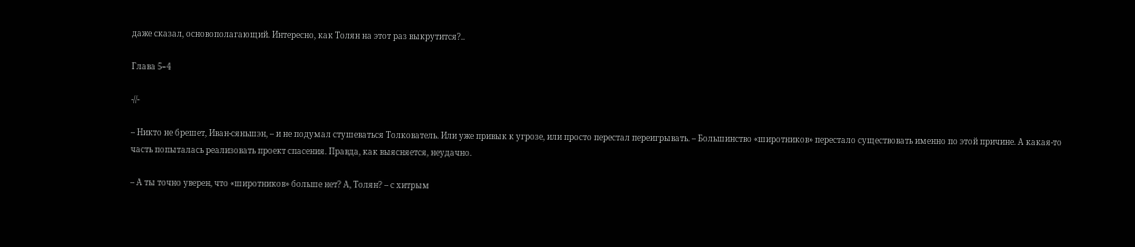даже сказал, основополагающий. Интересно, как Толян на этот раз выкрутится?..

Глава 5−4

-//-

– Никто не брешет, Иван-сяньшэн, – и не подумал стушеваться Толкователь. Или уже привык к угрозе, или просто перестал переигрывать. – Большинство «широтников» перестало существовать именно по этой причине. А какая-то часть попыталась реализовать проект спасения. Правда, как выясняется, неудачно.

– А ты точно уверен, что «широтников» больше нет? А, Толян? – с хитрым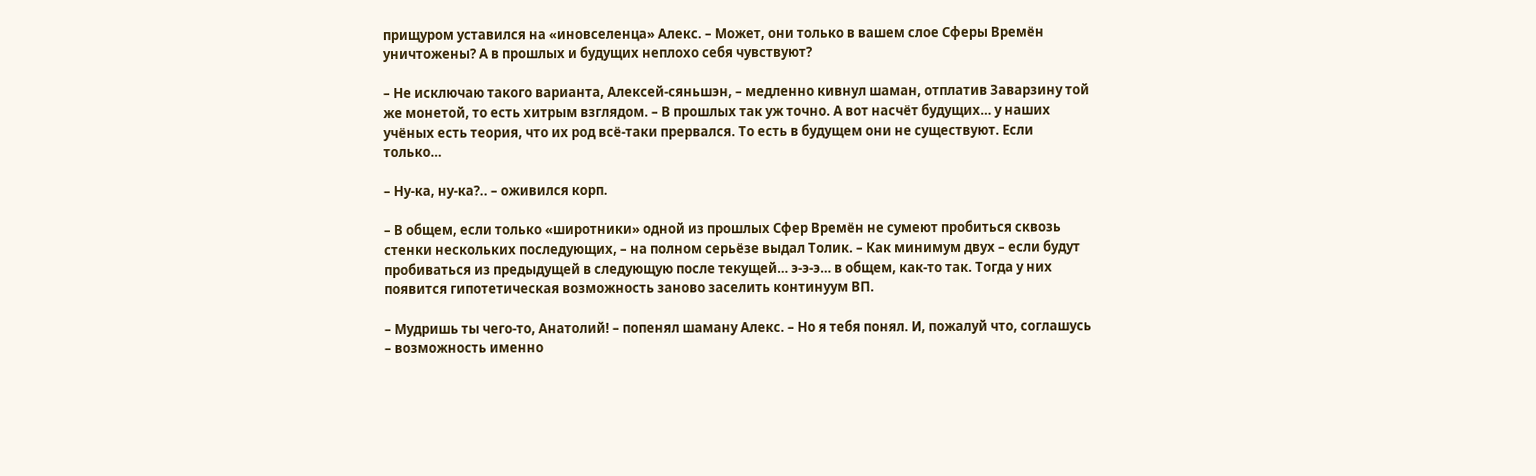прищуром уставился на «иновселенца» Алекс. – Может, они только в вашем слое Сферы Времён уничтожены? А в прошлых и будущих неплохо себя чувствуют?

– Не исключаю такого варианта, Алексей-сяньшэн, – медленно кивнул шаман, отплатив Заварзину той же монетой, то есть хитрым взглядом. – В прошлых так уж точно. А вот насчёт будущих… у наших учёных есть теория, что их род всё-таки прервался. То есть в будущем они не существуют. Если только…

– Ну-ка, ну-ка?.. – оживился корп.

– В общем, если только «широтники» одной из прошлых Сфер Времён не сумеют пробиться сквозь стенки нескольких последующих, – на полном серьёзе выдал Толик. – Как минимум двух – если будут пробиваться из предыдущей в следующую после текущей… э-э-э… в общем, как-то так. Тогда у них появится гипотетическая возможность заново заселить континуум ВП.

– Мудришь ты чего-то, Анатолий! – попенял шаману Алекс. – Но я тебя понял. И, пожалуй что, соглашусь – возможность именно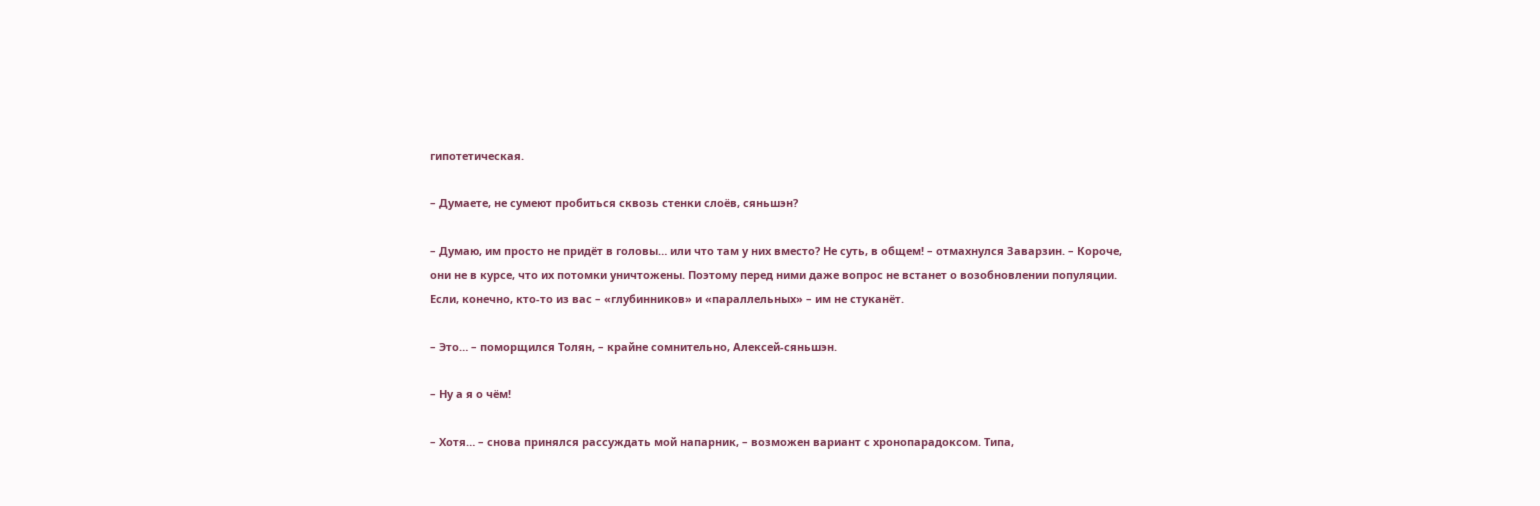гипотетическая.

– Думаете, не сумеют пробиться сквозь стенки слоёв, сяньшэн?

– Думаю, им просто не придёт в головы… или что там у них вместо? Не суть, в общем! – отмахнулся Заварзин. – Короче, они не в курсе, что их потомки уничтожены. Поэтому перед ними даже вопрос не встанет о возобновлении популяции. Если, конечно, кто-то из вас – «глубинников» и «параллельных» – им не стуканёт.

– Это… – поморщился Толян, – крайне сомнительно, Алексей-сяньшэн.

– Ну а я о чём!

– Хотя… – снова принялся рассуждать мой напарник, – возможен вариант с хронопарадоксом. Типа,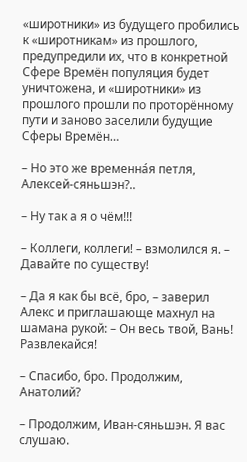«широтники» из будущего пробились к «широтникам» из прошлого, предупредили их, что в конкретной Сфере Времён популяция будет уничтожена, и «широтники» из прошлого прошли по проторённому пути и заново заселили будущие Сферы Времён…

– Но это же временна́я петля, Алексей-сяньшэн?..

– Ну так а я о чём!!!

– Коллеги, коллеги! – взмолился я. – Давайте по существу!

– Да я как бы всё, бро, – заверил Алекс и приглашающе махнул на шамана рукой: – Он весь твой, Вань! Развлекайся!

– Спасибо, бро. Продолжим, Анатолий?

– Продолжим, Иван-сяньшэн. Я вас слушаю.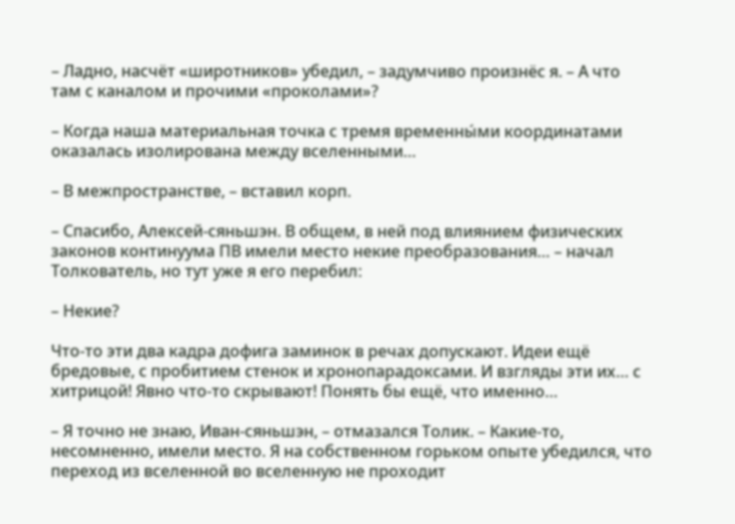– Ладно, насчёт «широтников» убедил, – задумчиво произнёс я. – А что там с каналом и прочими «проколами»?

– Когда наша материальная точка с тремя временны́ми координатами оказалась изолирована между вселенными…

– В межпространстве, – вставил корп.

– Спасибо, Алексей-сяньшэн. В общем, в ней под влиянием физических законов континуума ПВ имели место некие преобразования… – начал Толкователь, но тут уже я его перебил:

– Некие?

Что-то эти два кадра дофига заминок в речах допускают. Идеи ещё бредовые, с пробитием стенок и хронопарадоксами. И взгляды эти их… с хитрицой! Явно что-то скрывают! Понять бы ещё, что именно…

– Я точно не знаю, Иван-сяньшэн, – отмазался Толик. – Какие-то, несомненно, имели место. Я на собственном горьком опыте убедился, что переход из вселенной во вселенную не проходит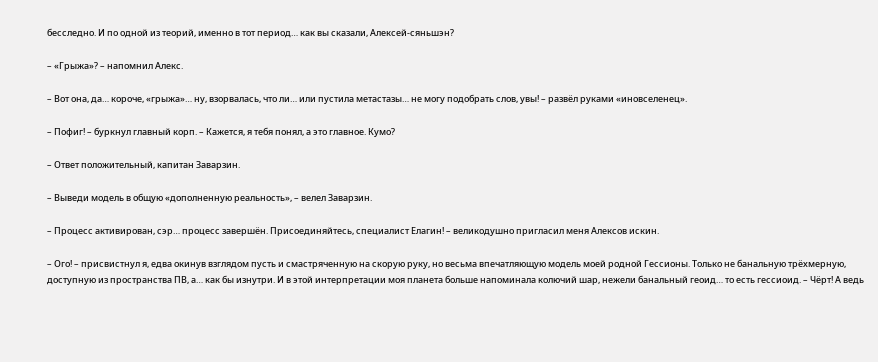бесследно. И по одной из теорий, именно в тот период… как вы сказали, Алексей-сяньшэн?

– «Грыжа»? – напомнил Алекс.

– Вот она, да… короче, «грыжа»… ну, взорвалась, что ли… или пустила метастазы… не могу подобрать слов, увы! – развёл руками «иновселенец».

– Пофиг! – буркнул главный корп. – Кажется, я тебя понял, а это главное. Кумо?

– Ответ положительный, капитан Заварзин.

– Выведи модель в общую «дополненную реальность», – велел Заварзин.

– Процесс активирован, сэр… процесс завершён. Присоединяйтесь, специалист Елагин! – великодушно пригласил меня Алексов искин.

– Ого! – присвистнул я, едва окинув взглядом пусть и смастряченную на скорую руку, но весьма впечатляющую модель моей родной Гессионы. Только не банальную трёхмерную, доступную из пространства ПВ, а… как бы изнутри. И в этой интерпретации моя планета больше напоминала колючий шар, нежели банальный геоид… то есть гессиоид. – Чёрт! А ведь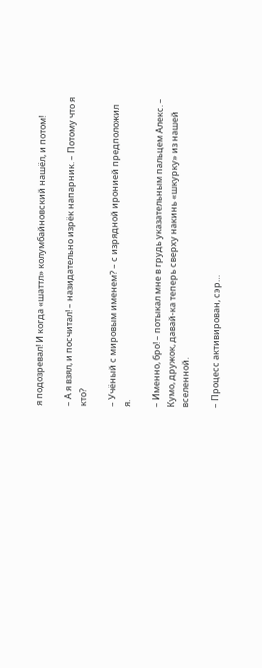я подозревал! И когда «шаттл» колумбайновский нашёл, и потом!

– А я взял, и посчитал! – назидательно изрёк напарник. – Потому что я кто?

– Учёный с мировым именем? – с изрядной иронией предположил я.

– Именно, бро! – потыкал мне в грудь указательным пальцем Алекс. – Кумо, дружок, давай-ка теперь сверху накинь «шкурку» из нашей вселенной.

– Процесс активирован, сэр…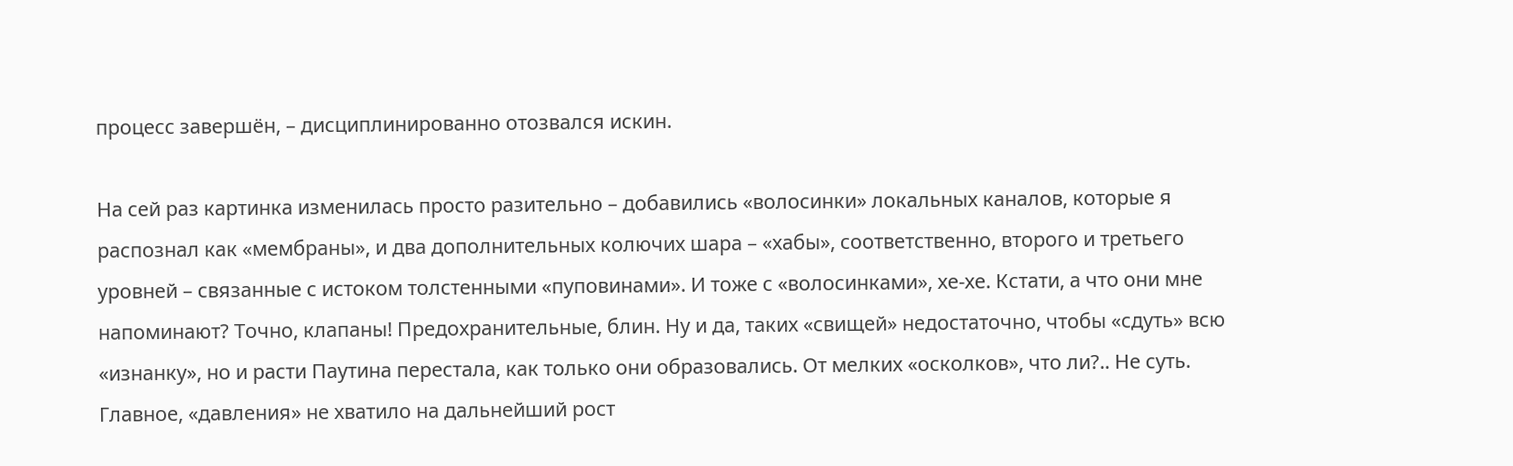процесс завершён, – дисциплинированно отозвался искин.

На сей раз картинка изменилась просто разительно – добавились «волосинки» локальных каналов, которые я распознал как «мембраны», и два дополнительных колючих шара – «хабы», соответственно, второго и третьего уровней – связанные с истоком толстенными «пуповинами». И тоже с «волосинками», хе-хе. Кстати, а что они мне напоминают? Точно, клапаны! Предохранительные, блин. Ну и да, таких «свищей» недостаточно, чтобы «сдуть» всю «изнанку», но и расти Паутина перестала, как только они образовались. От мелких «осколков», что ли?.. Не суть. Главное, «давления» не хватило на дальнейший рост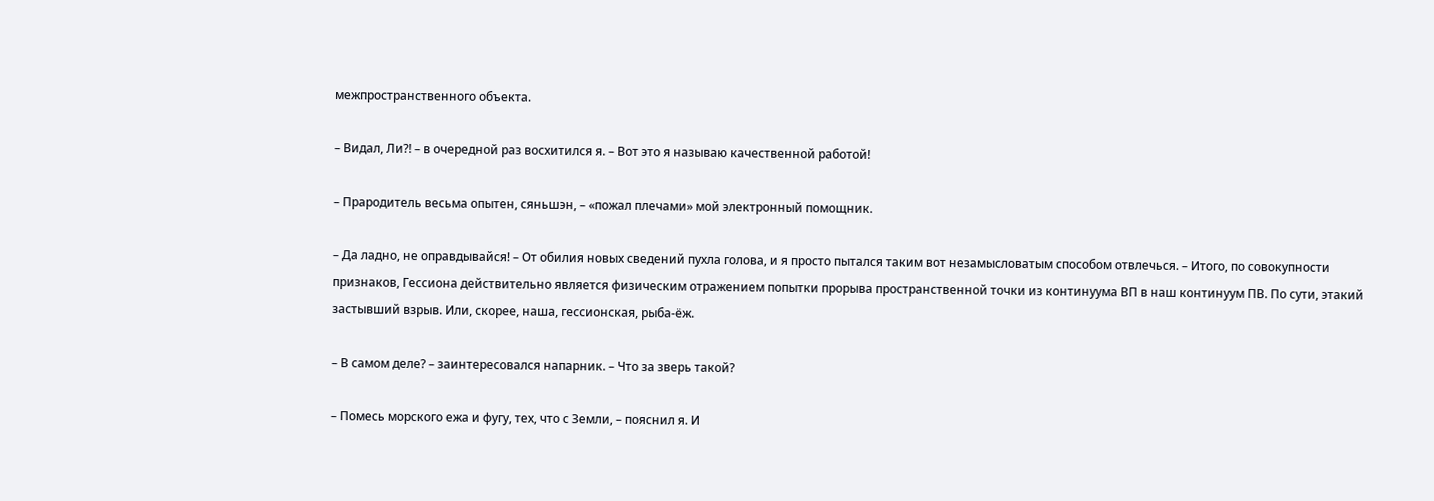межпространственного объекта.

– Видал, Ли⁈ – в очередной раз восхитился я. – Вот это я называю качественной работой!

– Прародитель весьма опытен, сяньшэн, – «пожал плечами» мой электронный помощник.

– Да ладно, не оправдывайся! – От обилия новых сведений пухла голова, и я просто пытался таким вот незамысловатым способом отвлечься. – Итого, по совокупности признаков, Гессиона действительно является физическим отражением попытки прорыва пространственной точки из континуума ВП в наш континуум ПВ. По сути, этакий застывший взрыв. Или, скорее, наша, гессионская, рыба-ёж.

– В самом деле? – заинтересовался напарник. – Что за зверь такой?

– Помесь морского ежа и фугу, тех, что с Земли, – пояснил я. И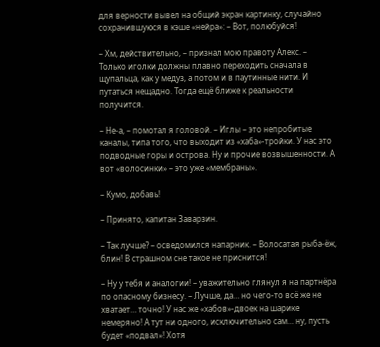для верности вывел на общий экран картинку, случайно сохранившуюся в кэше «нейра»: – Вот, полюбуйся!

– Хм, действительно, – признал мою правоту Алекс. – Только иголки должны плавно переходить сначала в щупальца, как у медуз, а потом и в паутинные нити. И путаться нещадно. Тогда ещё ближе к реальности получится.

– Не-а, – помотал я головой. – Иглы – это непробитые каналы, типа того, что выходит из «хаба»-тройки. У нас это подводные горы и острова. Ну и прочие возвышенности. А вот «волосинки» – это уже «мембраны».

– Кумо, добавь!

– Принято, капитан Заварзин.

– Так лучше? – осведомился напарник. – Волосатая рыба-ёж, блин! В страшном сне такое не приснится!

– Ну у тебя и аналогии! – уважительно глянул я на партнёра по опасному бизнесу. – Лучше, да… но чего-то всё же не хватает… точно! У нас же «хабов»-двоек на шарике немеряно! А тут ни одного, исключительно сам… ну, пусть будет «подвал»! Хотя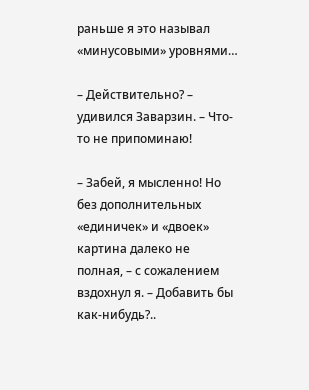раньше я это называл «минусовыми» уровнями…

– Действительно? – удивился Заварзин. – Что-то не припоминаю!

– Забей, я мысленно! Но без дополнительных «единичек» и «двоек» картина далеко не полная, – с сожалением вздохнул я. – Добавить бы как-нибудь?..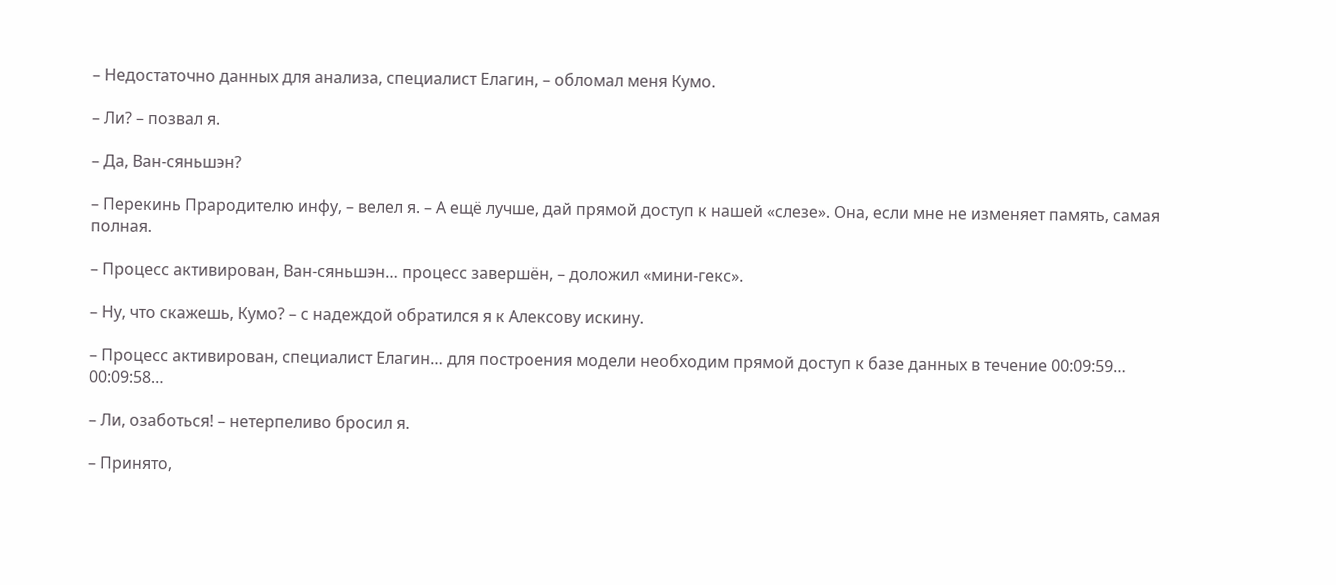– Недостаточно данных для анализа, специалист Елагин, – обломал меня Кумо.

– Ли? – позвал я.

– Да, Ван-сяньшэн?

– Перекинь Прародителю инфу, – велел я. – А ещё лучше, дай прямой доступ к нашей «слезе». Она, если мне не изменяет память, самая полная.

– Процесс активирован, Ван-сяньшэн… процесс завершён, – доложил «мини-гекс».

– Ну, что скажешь, Кумо? – с надеждой обратился я к Алексову искину.

– Процесс активирован, специалист Елагин… для построения модели необходим прямой доступ к базе данных в течение 00:09:59… 00:09:58…

– Ли, озаботься! – нетерпеливо бросил я.

– Принято,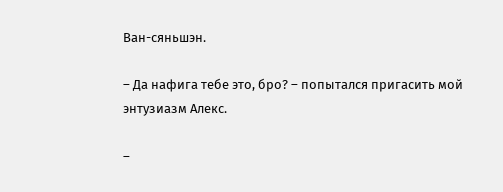Ван-сяньшэн.

– Да нафига тебе это, бро? – попытался пригасить мой энтузиазм Алекс.

–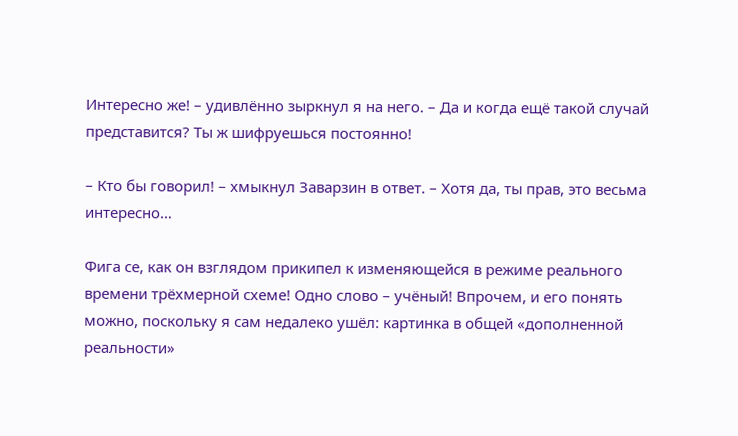Интересно же! – удивлённо зыркнул я на него. – Да и когда ещё такой случай представится? Ты ж шифруешься постоянно!

– Кто бы говорил! – хмыкнул Заварзин в ответ. – Хотя да, ты прав, это весьма интересно…

Фига се, как он взглядом прикипел к изменяющейся в режиме реального времени трёхмерной схеме! Одно слово – учёный! Впрочем, и его понять можно, поскольку я сам недалеко ушёл: картинка в общей «дополненной реальности»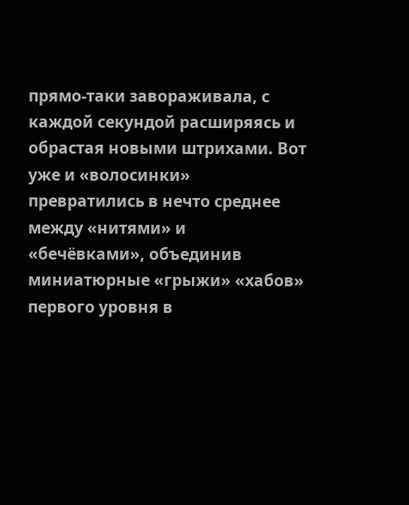прямо-таки завораживала, с каждой секундой расширяясь и обрастая новыми штрихами. Вот уже и «волосинки» превратились в нечто среднее между «нитями» и «бечёвками», объединив миниатюрные «грыжи» «хабов» первого уровня в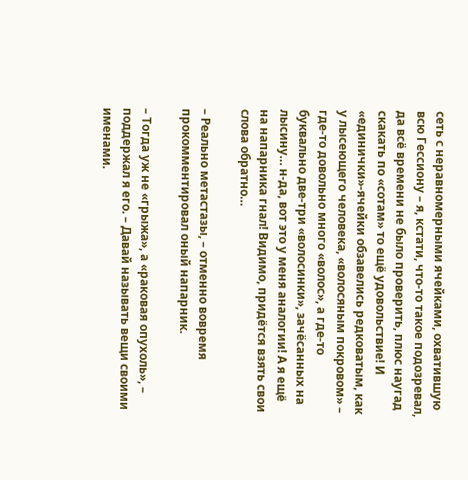сеть с неравномерными ячейками, охватившую всю Гессиону – я, кстати, что-то такое подозревал, да всё времени не было проверить, плюс наугад скакать по «сотам» то ещё удовольствие! И «единички»-ячейки обзавелись редковатым, как у лысеющего человека, «волосяным покровом» – где-то довольно много «волос», а где-то буквально две-три «волосинки», зачёсанных на лысину… н-да, вот это у меня аналогии! А я ещё на напарника гнал! Видимо, придётся взять свои слова обратно…

– Реально метастазы, – отменно вовремя прокомментировал оный напарник.

– Тогда уж не «грыжа», а «раковая опухоль», – поддержал я его. – Давай называть вещи своими именами.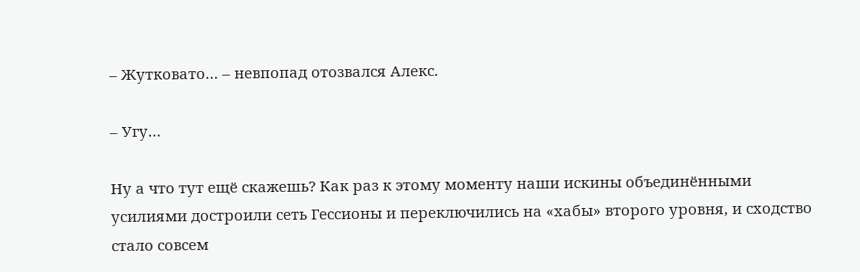– Жутковато… – невпопад отозвался Алекс.

– Угу…

Ну а что тут ещё скажешь? Как раз к этому моменту наши искины объединёнными усилиями достроили сеть Гессионы и переключились на «хабы» второго уровня, и сходство стало совсем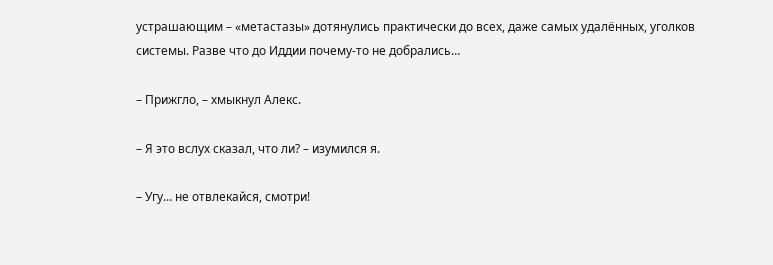устрашающим – «метастазы» дотянулись практически до всех, даже самых удалённых, уголков системы. Разве что до Иддии почему-то не добрались…

– Прижгло, – хмыкнул Алекс.

– Я это вслух сказал, что ли? – изумился я.

– Угу… не отвлекайся, смотри!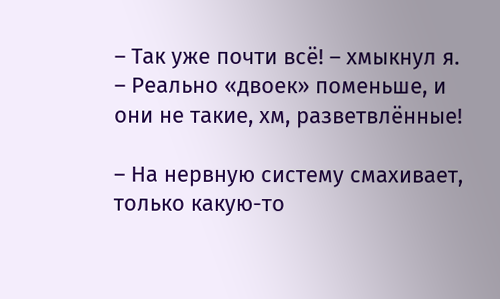– Так уже почти всё! – хмыкнул я. – Реально «двоек» поменьше, и они не такие, хм, разветвлённые!

– На нервную систему смахивает, только какую-то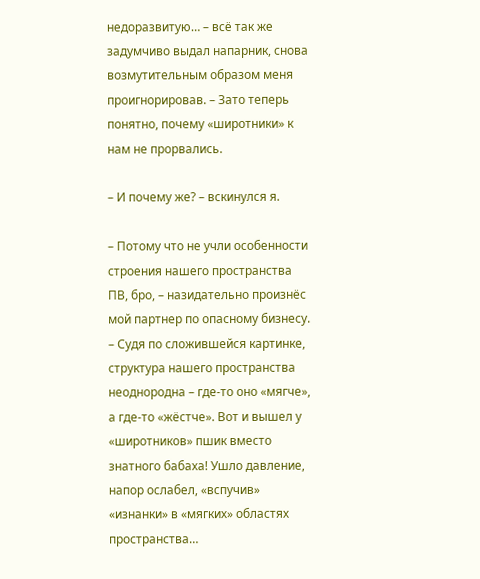недоразвитую… – всё так же задумчиво выдал напарник, снова возмутительным образом меня проигнорировав. – Зато теперь понятно, почему «широтники» к нам не прорвались.

– И почему же? – вскинулся я.

– Потому что не учли особенности строения нашего пространства ПВ, бро, – назидательно произнёс мой партнер по опасному бизнесу. – Судя по сложившейся картинке, структура нашего пространства неоднородна – где-то оно «мягче», а где-то «жёстче». Вот и вышел у «широтников» пшик вместо знатного бабаха! Ушло давление, напор ослабел, «вспучив» «изнанки» в «мягких» областях пространства…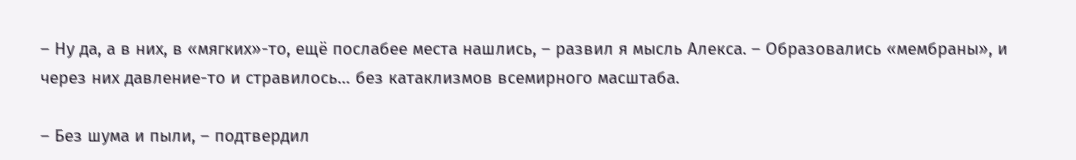– Ну да, а в них, в «мягких»-то, ещё послабее места нашлись, – развил я мысль Алекса. – Образовались «мембраны», и через них давление-то и стравилось… без катаклизмов всемирного масштаба.

– Без шума и пыли, – подтвердил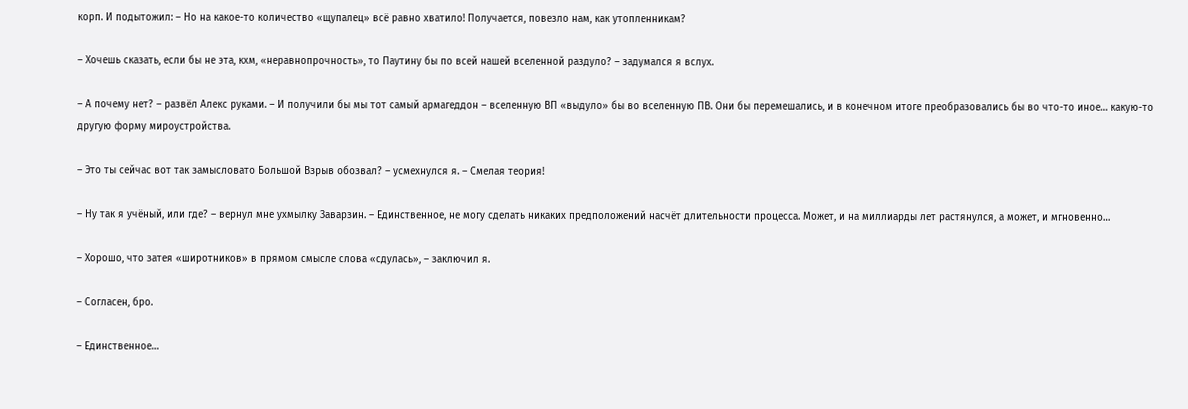корп. И подытожил: – Но на какое-то количество «щупалец» всё равно хватило! Получается, повезло нам, как утопленникам?

– Хочешь сказать, если бы не эта, кхм, «неравнопрочность», то Паутину бы по всей нашей вселенной раздуло? – задумался я вслух.

– А почему нет? – развёл Алекс руками. – И получили бы мы тот самый армагеддон – вселенную ВП «выдуло» бы во вселенную ПВ. Они бы перемешались, и в конечном итоге преобразовались бы во что-то иное… какую-то другую форму мироустройства.

– Это ты сейчас вот так замысловато Большой Взрыв обозвал? – усмехнулся я. – Смелая теория!

– Ну так я учёный, или где? – вернул мне ухмылку Заварзин. – Единственное, не могу сделать никаких предположений насчёт длительности процесса. Может, и на миллиарды лет растянулся, а может, и мгновенно…

– Хорошо, что затея «широтников» в прямом смысле слова «сдулась», – заключил я.

– Согласен, бро.

– Единственное…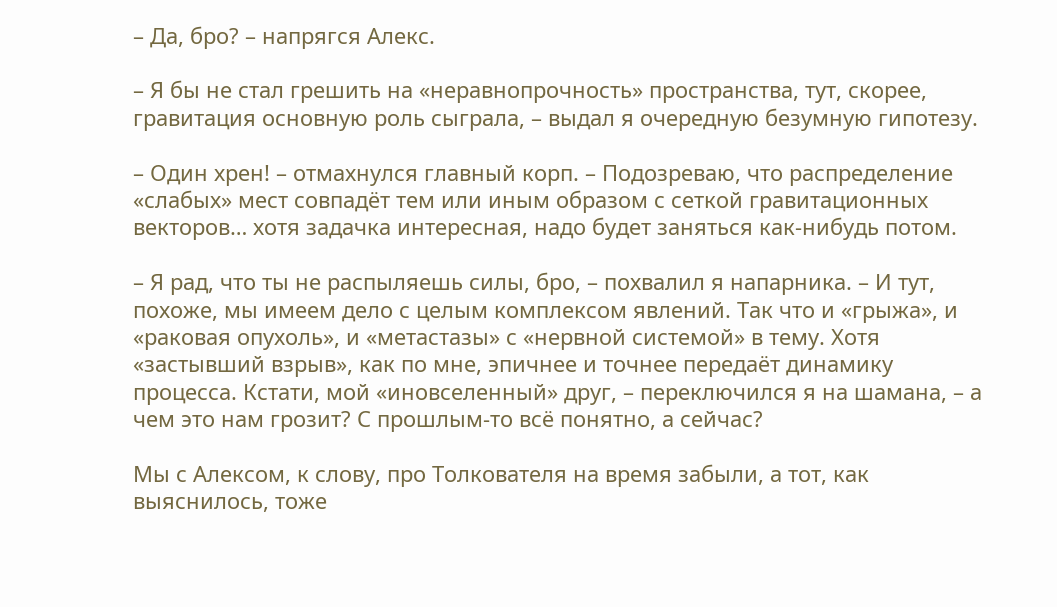– Да, бро? – напрягся Алекс.

– Я бы не стал грешить на «неравнопрочность» пространства, тут, скорее, гравитация основную роль сыграла, – выдал я очередную безумную гипотезу.

– Один хрен! – отмахнулся главный корп. – Подозреваю, что распределение «слабых» мест совпадёт тем или иным образом с сеткой гравитационных векторов… хотя задачка интересная, надо будет заняться как-нибудь потом.

– Я рад, что ты не распыляешь силы, бро, – похвалил я напарника. – И тут, похоже, мы имеем дело с целым комплексом явлений. Так что и «грыжа», и «раковая опухоль», и «метастазы» с «нервной системой» в тему. Хотя «застывший взрыв», как по мне, эпичнее и точнее передаёт динамику процесса. Кстати, мой «иновселенный» друг, – переключился я на шамана, – а чем это нам грозит? С прошлым-то всё понятно, а сейчас?

Мы с Алексом, к слову, про Толкователя на время забыли, а тот, как выяснилось, тоже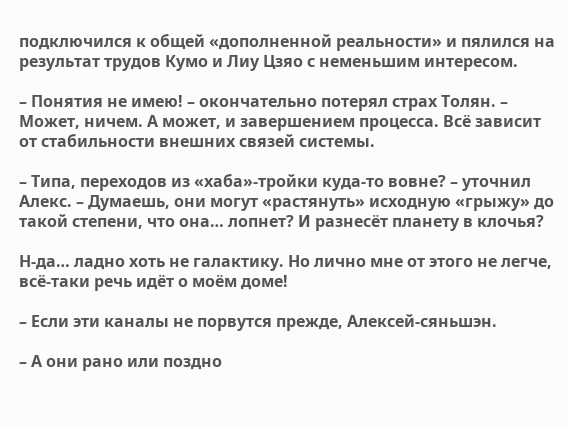подключился к общей «дополненной реальности» и пялился на результат трудов Кумо и Лиу Цзяо с неменьшим интересом.

– Понятия не имею! – окончательно потерял страх Толян. – Может, ничем. А может, и завершением процесса. Всё зависит от стабильности внешних связей системы.

– Типа, переходов из «хаба»-тройки куда-то вовне? – уточнил Алекс. – Думаешь, они могут «растянуть» исходную «грыжу» до такой степени, что она… лопнет? И разнесёт планету в клочья?

Н-да… ладно хоть не галактику. Но лично мне от этого не легче, всё-таки речь идёт о моём доме!

– Если эти каналы не порвутся прежде, Алексей-сяньшэн.

– А они рано или поздно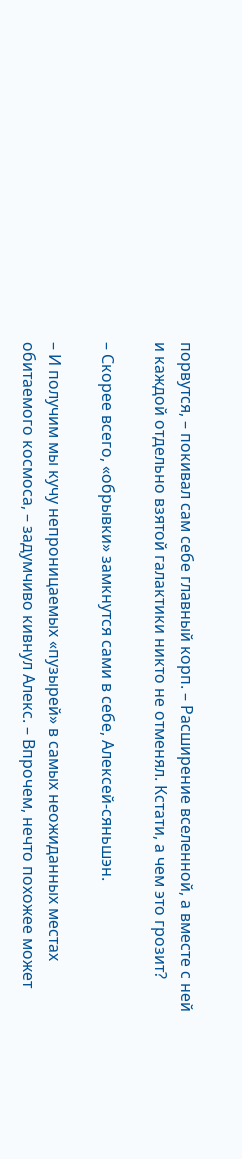порвутся, – покивал сам себе главный корп. – Расширение вселенной, а вместе с ней и каждой отдельно взятой галактики никто не отменял. Кстати, а чем это грозит?

– Скорее всего, «обрывки» замкнутся сами в себе, Алексей-сяньшэн.

– И получим мы кучу непроницаемых «пузырей» в самых неожиданных местах обитаемого космоса, – задумчиво кивнул Алекс. – Впрочем, нечто похожее может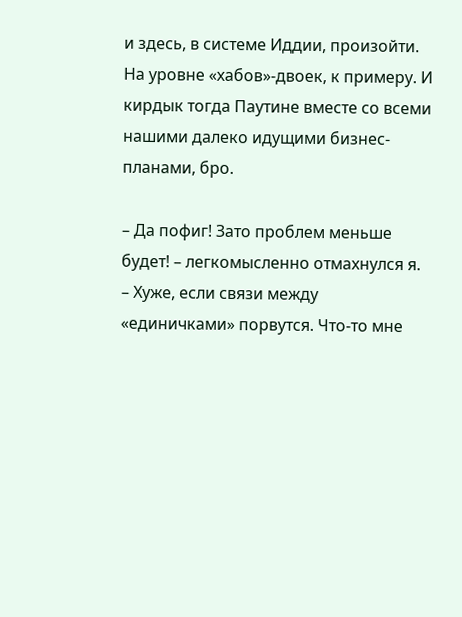и здесь, в системе Иддии, произойти. На уровне «хабов»-двоек, к примеру. И кирдык тогда Паутине вместе со всеми нашими далеко идущими бизнес-планами, бро.

– Да пофиг! Зато проблем меньше будет! – легкомысленно отмахнулся я. – Хуже, если связи между «единичками» порвутся. Что-то мне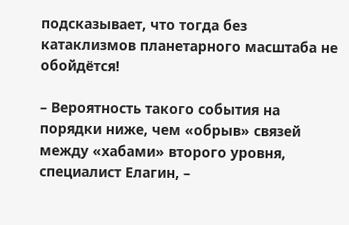подсказывает, что тогда без катаклизмов планетарного масштаба не обойдётся!

– Вероятность такого события на порядки ниже, чем «обрыв» связей между «хабами» второго уровня, специалист Елагин, –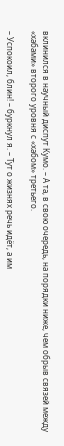вклинился в научный диспут Кумо. – А та, в свою очередь, на порядки ниже, чем обрыв связей между «хабами» второго уровня с «хабом» третьего.

– Успокоил, блин! – буркнул я. – Тут о жизнях речь идёт, а им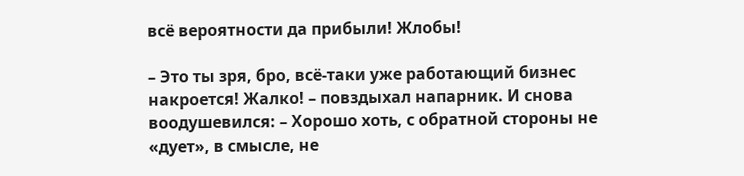всё вероятности да прибыли! Жлобы!

– Это ты зря, бро, всё-таки уже работающий бизнес накроется! Жалко! – повздыхал напарник. И снова воодушевился: – Хорошо хоть, с обратной стороны не «дует», в смысле, не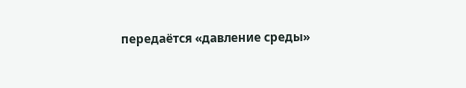передаётся «давление среды»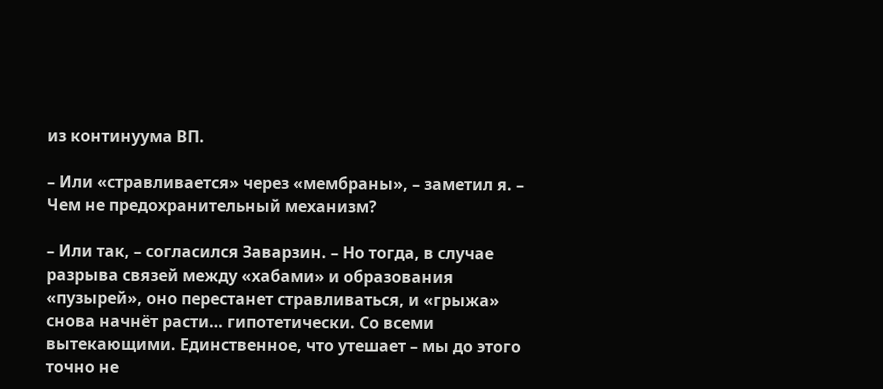из континуума ВП.

– Или «стравливается» через «мембраны», – заметил я. – Чем не предохранительный механизм?

– Или так, – согласился Заварзин. – Но тогда, в случае разрыва связей между «хабами» и образования «пузырей», оно перестанет стравливаться, и «грыжа» снова начнёт расти… гипотетически. Со всеми вытекающими. Единственное, что утешает – мы до этого точно не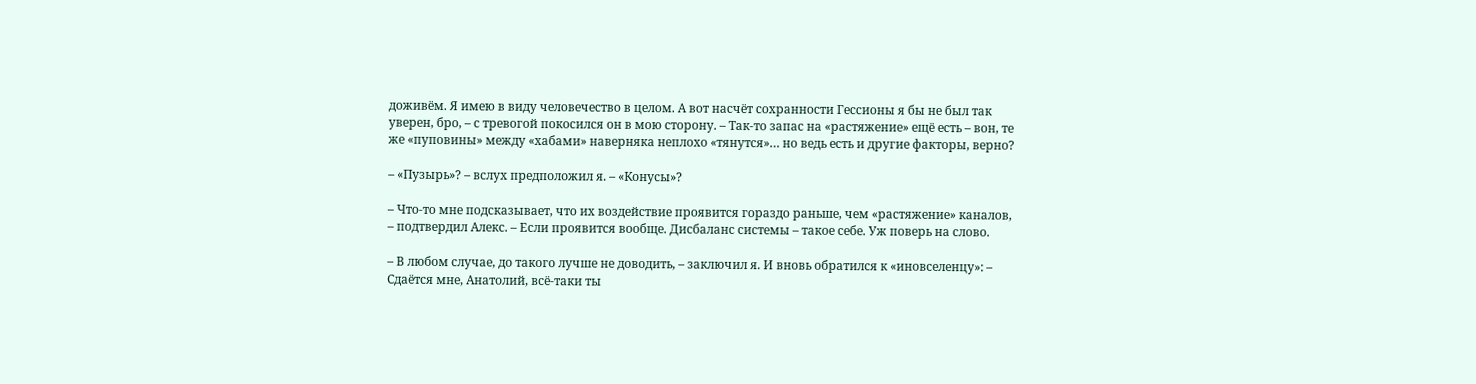доживём. Я имею в виду человечество в целом. А вот насчёт сохранности Гессионы я бы не был так уверен, бро, – с тревогой покосился он в мою сторону. – Так-то запас на «растяжение» ещё есть – вон, те же «пуповины» между «хабами» наверняка неплохо «тянутся»… но ведь есть и другие факторы, верно?

– «Пузырь»? – вслух предположил я. – «Конусы»?

– Что-то мне подсказывает, что их воздействие проявится гораздо раньше, чем «растяжение» каналов, – подтвердил Алекс. – Если проявится вообще. Дисбаланс системы – такое себе. Уж поверь на слово.

– В любом случае, до такого лучше не доводить, – заключил я. И вновь обратился к «иновселенцу»: – Сдаётся мне, Анатолий, всё-таки ты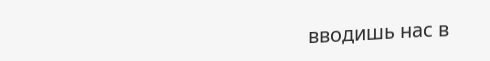вводишь нас в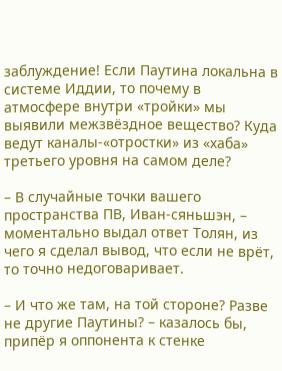заблуждение! Если Паутина локальна в системе Иддии, то почему в атмосфере внутри «тройки» мы выявили межзвёздное вещество? Куда ведут каналы-«отростки» из «хаба» третьего уровня на самом деле?

– В случайные точки вашего пространства ПВ, Иван-сяньшэн, – моментально выдал ответ Толян, из чего я сделал вывод, что если не врёт, то точно недоговаривает.

– И что же там, на той стороне? Разве не другие Паутины? – казалось бы, припёр я оппонента к стенке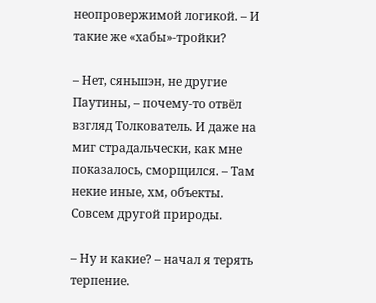неопровержимой логикой. – И такие же «хабы»-тройки?

– Нет, сяньшэн, не другие Паутины, – почему-то отвёл взгляд Толкователь. И даже на миг страдальчески, как мне показалось, сморщился. – Там некие иные, хм, объекты. Совсем другой природы.

– Ну и какие? – начал я терять терпение.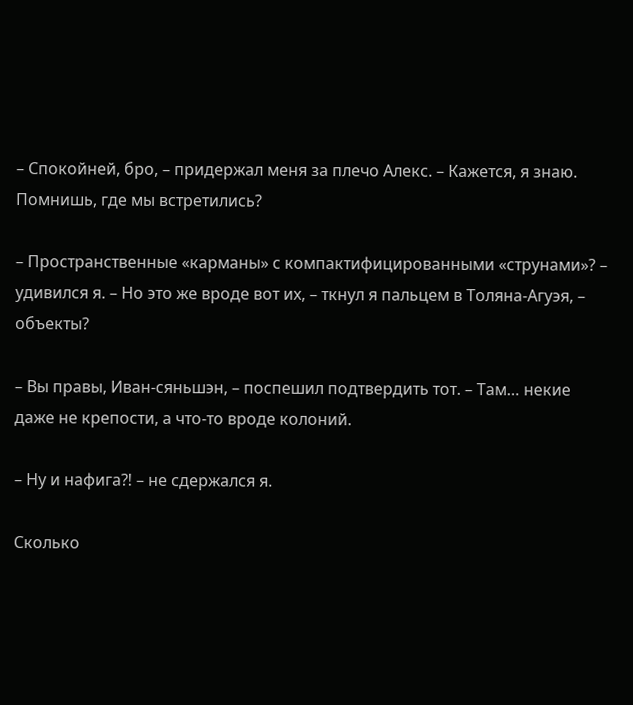– Спокойней, бро, – придержал меня за плечо Алекс. – Кажется, я знаю. Помнишь, где мы встретились?

– Пространственные «карманы» с компактифицированными «струнами»? – удивился я. – Но это же вроде вот их, – ткнул я пальцем в Толяна-Агуэя, – объекты?

– Вы правы, Иван-сяньшэн, – поспешил подтвердить тот. – Там… некие даже не крепости, а что-то вроде колоний.

– Ну и нафига⁈ – не сдержался я.

Сколько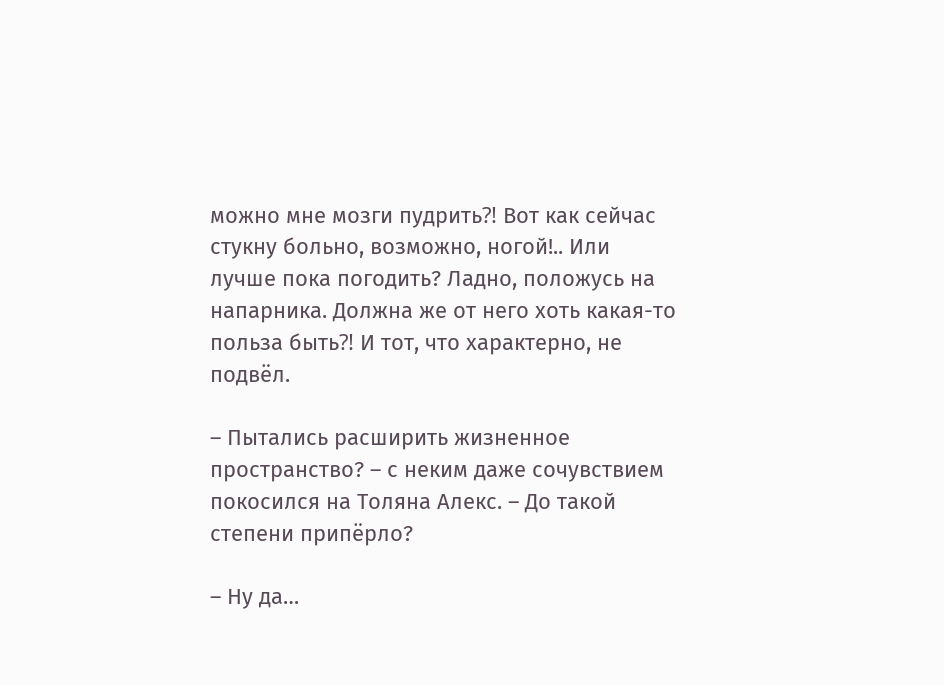можно мне мозги пудрить⁈ Вот как сейчас стукну больно, возможно, ногой!.. Или лучше пока погодить? Ладно, положусь на напарника. Должна же от него хоть какая-то польза быть⁈ И тот, что характерно, не подвёл.

– Пытались расширить жизненное пространство? – с неким даже сочувствием покосился на Толяна Алекс. – До такой степени припёрло?

– Ну да…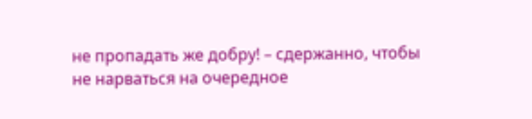не пропадать же добру! – сдержанно, чтобы не нарваться на очередное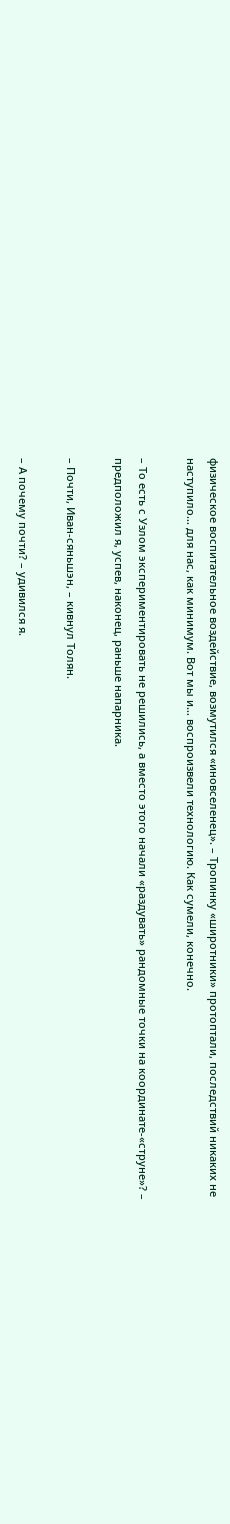физическое воспитательное воздействие, возмутился «иновселенец». – Тропинку «широтники» протоптали, последствий никаких не наступило… для нас, как минимум. Вот мы и… воспроизвели технологию. Как сумели, конечно.

– То есть с Узлом экспериментировать не решились, а вместо этого начали «раздувать» рандомные точки на координате-«струне»? – предположил я, успев, наконец, раньше напарника.

– Почти, Иван-сяньшэн, – кивнул Толян.

– А почему почти? – удивился я.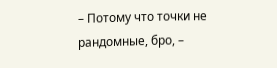– Потому что точки не рандомные, бро, –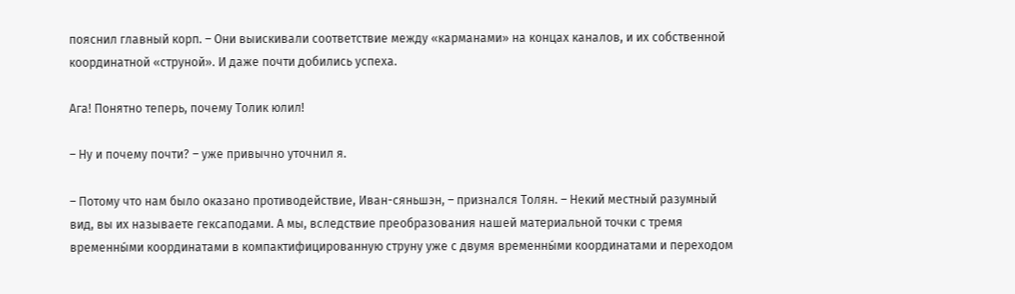пояснил главный корп. – Они выискивали соответствие между «карманами» на концах каналов, и их собственной координатной «струной». И даже почти добились успеха.

Ага! Понятно теперь, почему Толик юлил!

– Ну и почему почти? – уже привычно уточнил я.

– Потому что нам было оказано противодействие, Иван-сяньшэн, – признался Толян. – Некий местный разумный вид, вы их называете гексаподами. А мы, вследствие преобразования нашей материальной точки с тремя временны́ми координатами в компактифицированную струну уже с двумя временны́ми координатами и переходом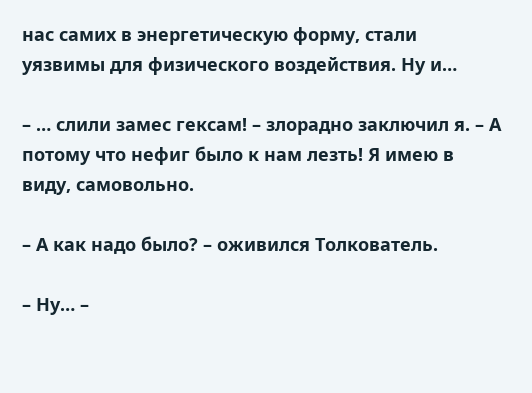нас самих в энергетическую форму, стали уязвимы для физического воздействия. Ну и…

– … слили замес гексам! – злорадно заключил я. – А потому что нефиг было к нам лезть! Я имею в виду, самовольно.

– А как надо было? – оживился Толкователь.

– Ну… –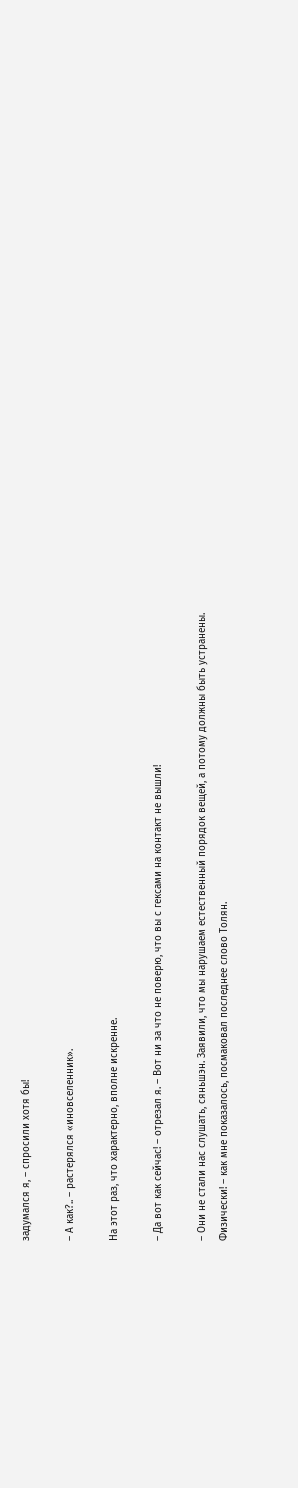задумался я, – спросили хотя бы!

– А как?.. – растерялся «иновселенник».

На этот раз, что характерно, вполне искренне.

– Да вот как сейчас! – отрезал я. – Вот ни за что не поверю, что вы с гексами на контакт не вышли!

– Они не стали нас слушать, сяньшэн. Заявили, что мы нарушаем естественный порядок вещей, а потому должны быть устранены. Физически! – как мне показалось, посмаковал последнее слово Толян.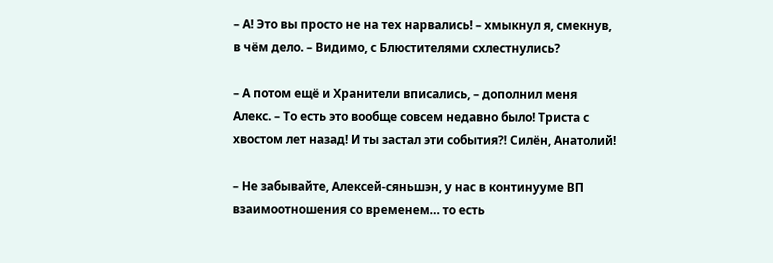– А! Это вы просто не на тех нарвались! – хмыкнул я, смекнув, в чём дело. – Видимо, с Блюстителями схлестнулись?

– А потом ещё и Хранители вписались, – дополнил меня Алекс. – То есть это вообще совсем недавно было! Триста с хвостом лет назад! И ты застал эти события⁈ Силён, Анатолий!

– Не забывайте, Алексей-сяньшэн, у нас в континууме ВП взаимоотношения со временем… то есть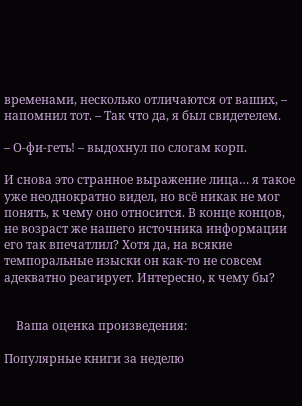временами, несколько отличаются от ваших, – напомнил тот. – Так что да, я был свидетелем.

– О-фи-геть! – выдохнул по слогам корп.

И снова это странное выражение лица… я такое уже неоднократно видел, но всё никак не мог понять, к чему оно относится. В конце концов, не возраст же нашего источника информации его так впечатлил? Хотя да, на всякие темпоральные изыски он как-то не совсем адекватно реагирует. Интересно, к чему бы?


    Ваша оценка произведения:

Популярные книги за неделю